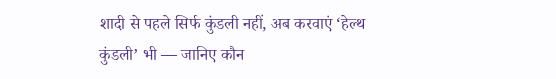शादी से पहले सिर्फ कुंडली नहीं, अब करवाएं ‘हेल्थ कुंडली’ भी — जानिए कौन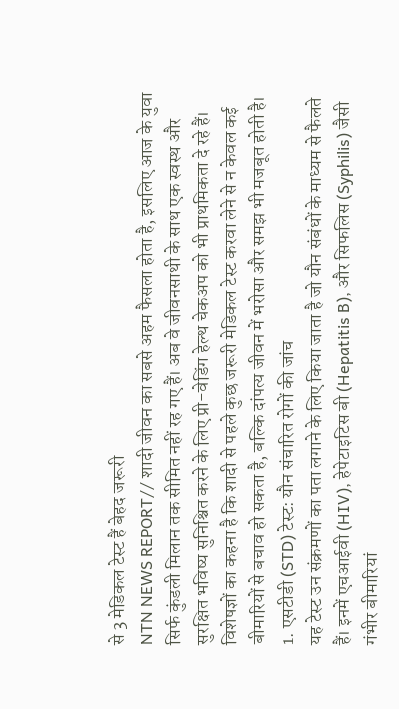से 3 मेडिकल टेस्ट हैं बेहद जरूरी
NTN NEWS REPORT// शादी जीवन का सबसे अहम फैसला होता है, इसलिए आज के युवा सिर्फ कुंडली मिलान तक सीमित नहीं रह गए हैं। अब वे जीवनसाथी के साथ एक स्वस्थ और सुरक्षित भविष्य सुनिश्चित करने के लिए प्री-वेडिंग हेल्थ चेकअप को भी प्राथमिकता दे रहे हैं। विशेषज्ञों का कहना है कि शादी से पहले कुछ जरूरी मेडिकल टेस्ट करवा लेने से न केवल कई बीमारियों से बचाव हो सकता है, बल्कि दांपत्य जीवन में भरोसा और समझ भी मजबूत होती है।
1. एसटीडी (STD) टेस्ट: यौन संचारित रोगों की जांच
यह टेस्ट उन संक्रमणों का पता लगाने के लिए किया जाता है जो यौन संबंधों के माध्यम से फैलते हैं। इनमें एचआईवी (HIV), हेपेटाइटिस बी (Hepatitis B), और सिफलिस (Syphilis) जैसी गंभीर बीमारियां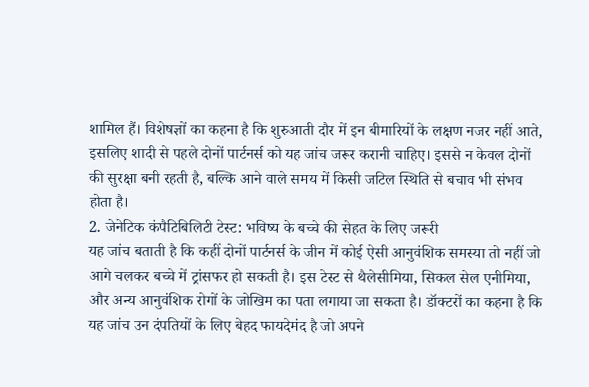शामिल हैं। विशेषज्ञों का कहना है कि शुरुआती दौर में इन बीमारियों के लक्षण नजर नहीं आते, इसलिए शादी से पहले दोनों पार्टनर्स को यह जांच जरूर करानी चाहिए। इससे न केवल दोनों की सुरक्षा बनी रहती है, बल्कि आने वाले समय में किसी जटिल स्थिति से बचाव भी संभव होता है।
2. जेनेटिक कंपैटिबिलिटी टेस्ट: भविष्य के बच्चे की सेहत के लिए जरूरी
यह जांच बताती है कि कहीं दोनों पार्टनर्स के जीन में कोई ऐसी आनुवंशिक समस्या तो नहीं जो आगे चलकर बच्चे में ट्रांसफर हो सकती है। इस टेस्ट से थैलेसीमिया, सिकल सेल एनीमिया, और अन्य आनुवंशिक रोगों के जोखिम का पता लगाया जा सकता है। डॉक्टरों का कहना है कि यह जांच उन दंपतियों के लिए बेहद फायदेमंद है जो अपने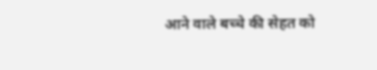आने वाले बच्चे की सेहत को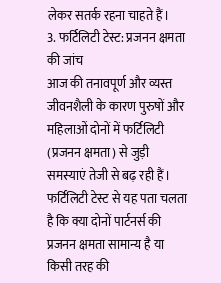लेकर सतर्क रहना चाहते हैं।
3. फर्टिलिटी टेस्ट: प्रजनन क्षमता की जांच
आज की तनावपूर्ण और व्यस्त जीवनशैली के कारण पुरुषों और महिलाओं दोनों में फर्टिलिटी (प्रजनन क्षमता) से जुड़ी समस्याएं तेजी से बढ़ रही हैं। फर्टिलिटी टेस्ट से यह पता चलता है कि क्या दोनों पार्टनर्स की प्रजनन क्षमता सामान्य है या किसी तरह की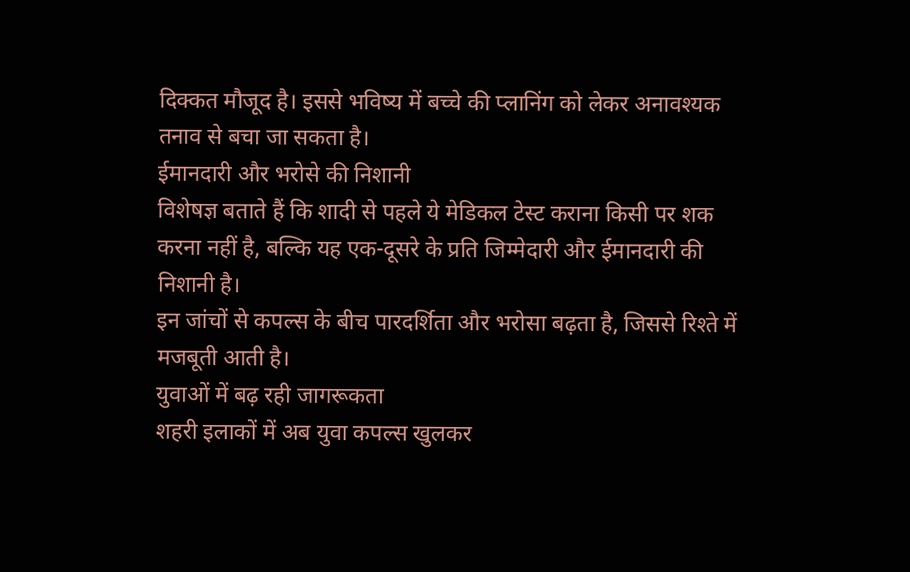दिक्कत मौजूद है। इससे भविष्य में बच्चे की प्लानिंग को लेकर अनावश्यक तनाव से बचा जा सकता है।
ईमानदारी और भरोसे की निशानी
विशेषज्ञ बताते हैं कि शादी से पहले ये मेडिकल टेस्ट कराना किसी पर शक करना नहीं है, बल्कि यह एक-दूसरे के प्रति जिम्मेदारी और ईमानदारी की निशानी है।
इन जांचों से कपल्स के बीच पारदर्शिता और भरोसा बढ़ता है, जिससे रिश्ते में मजबूती आती है।
युवाओं में बढ़ रही जागरूकता
शहरी इलाकों में अब युवा कपल्स खुलकर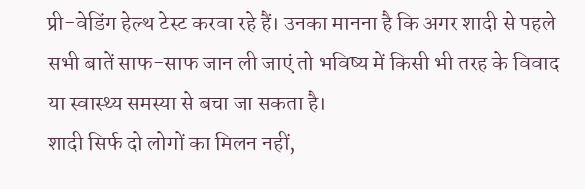प्री-वेडिंग हेल्थ टेस्ट करवा रहे हैं। उनका मानना है कि अगर शादी से पहले सभी बातें साफ-साफ जान ली जाएं तो भविष्य में किसी भी तरह के विवाद या स्वास्थ्य समस्या से बचा जा सकता है।
शादी सिर्फ दो लोगों का मिलन नहीं,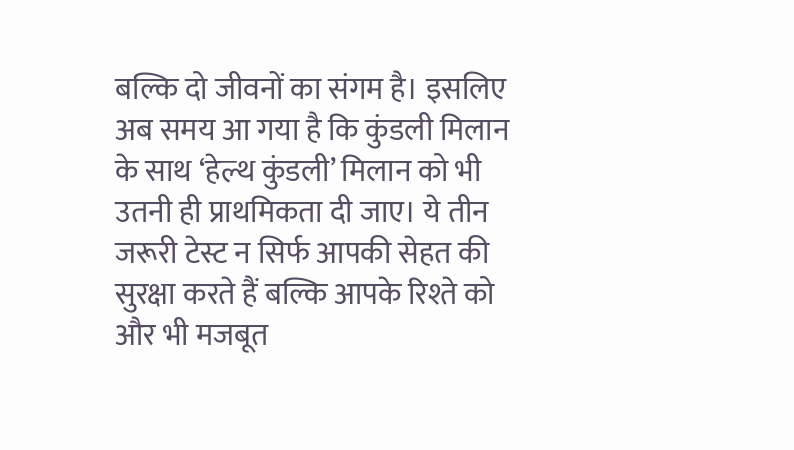बल्कि दो जीवनों का संगम है। इसलिए अब समय आ गया है कि कुंडली मिलान के साथ ‘हेल्थ कुंडली’ मिलान को भी उतनी ही प्राथमिकता दी जाए। ये तीन जरूरी टेस्ट न सिर्फ आपकी सेहत की सुरक्षा करते हैं बल्कि आपके रिश्ते को और भी मजबूत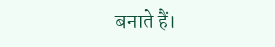बनाते हैं।